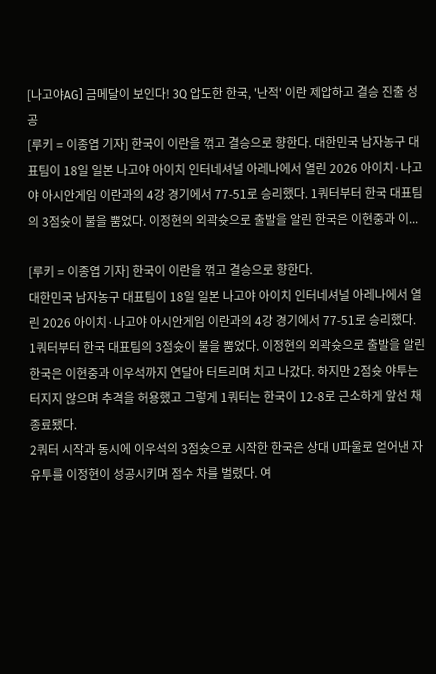[나고야AG] 금메달이 보인다! 3Q 압도한 한국, '난적' 이란 제압하고 결승 진출 성공
[루키 = 이종엽 기자] 한국이 이란을 꺾고 결승으로 향한다. 대한민국 남자농구 대표팀이 18일 일본 나고야 아이치 인터네셔널 아레나에서 열린 2026 아이치·나고야 아시안게임 이란과의 4강 경기에서 77-51로 승리했다. 1쿼터부터 한국 대표팀의 3점슛이 불을 뿜었다. 이정현의 외곽슛으로 출발을 알린 한국은 이현중과 이...

[루키 = 이종엽 기자] 한국이 이란을 꺾고 결승으로 향한다.
대한민국 남자농구 대표팀이 18일 일본 나고야 아이치 인터네셔널 아레나에서 열린 2026 아이치·나고야 아시안게임 이란과의 4강 경기에서 77-51로 승리했다.
1쿼터부터 한국 대표팀의 3점슛이 불을 뿜었다. 이정현의 외곽슛으로 출발을 알린 한국은 이현중과 이우석까지 연달아 터트리며 치고 나갔다. 하지만 2점슛 야투는 터지지 않으며 추격을 허용했고 그렇게 1쿼터는 한국이 12-8로 근소하게 앞선 채 종료됐다.
2쿼터 시작과 동시에 이우석의 3점슛으로 시작한 한국은 상대 U파울로 얻어낸 자유투를 이정현이 성공시키며 점수 차를 벌렸다. 여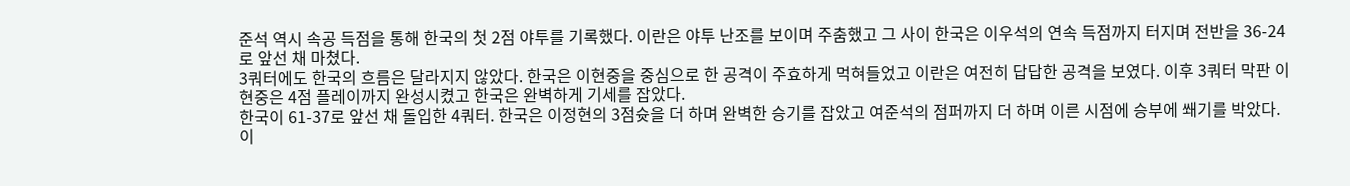준석 역시 속공 득점을 통해 한국의 첫 2점 야투를 기록했다. 이란은 야투 난조를 보이며 주춤했고 그 사이 한국은 이우석의 연속 득점까지 터지며 전반을 36-24로 앞선 채 마쳤다.
3쿼터에도 한국의 흐름은 달라지지 않았다. 한국은 이현중을 중심으로 한 공격이 주효하게 먹혀들었고 이란은 여전히 답답한 공격을 보였다. 이후 3쿼터 막판 이현중은 4점 플레이까지 완성시켰고 한국은 완벽하게 기세를 잡았다.
한국이 61-37로 앞선 채 돌입한 4쿼터. 한국은 이정현의 3점슛을 더 하며 완벽한 승기를 잡았고 여준석의 점퍼까지 더 하며 이른 시점에 승부에 쐐기를 박았다. 이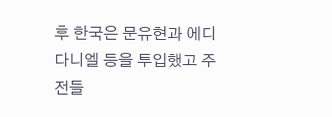후 한국은 문유현과 에디 다니엘 등을 투입했고 주전들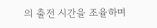의 출전 시간을 조율하며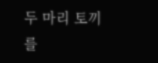두 마리 토끼를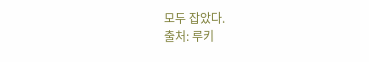모두 잡았다.
출처: 루키